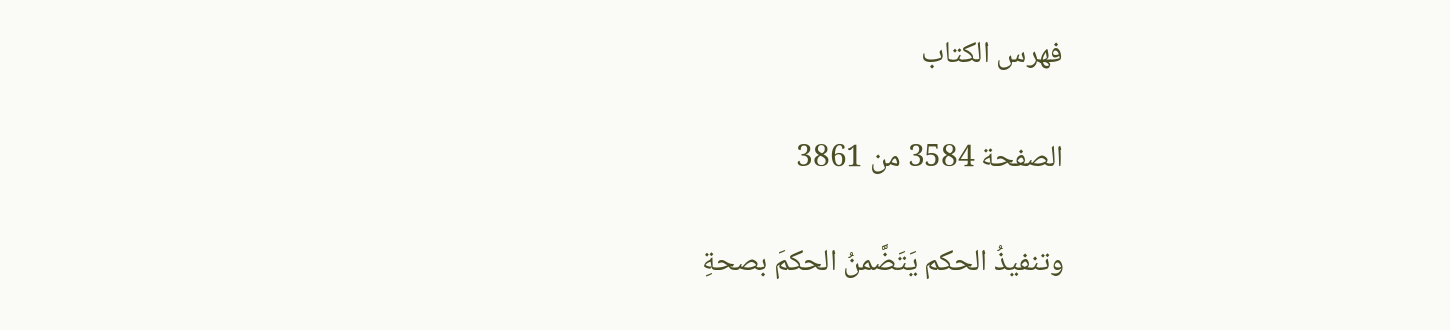فهرس الكتاب

الصفحة 3584 من 3861

وتنفيذُ الحكم يَتَضَّمنُ الحكمَ بصحةِ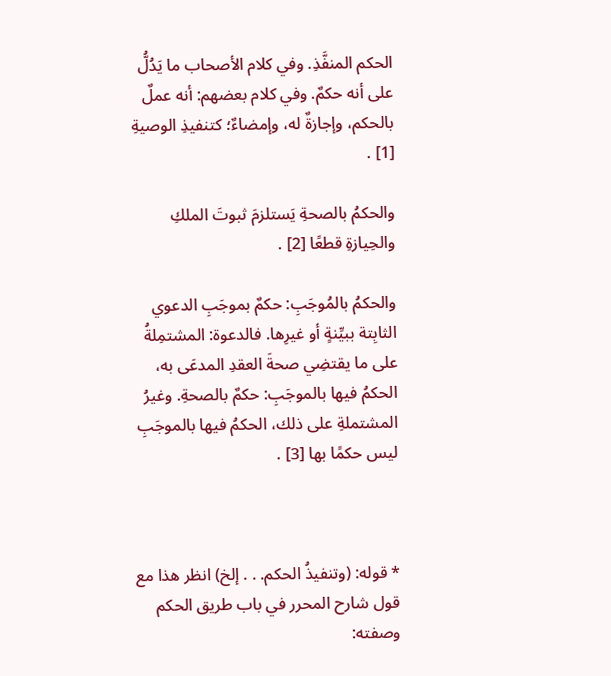الحكم المنفَّذِ. وفي كلام الأصحاب ما يَدُلُّ على أنه حكمٌ. وفي كلام بعضهم: أنه عملٌ بالحكم، وإجازةٌ له، وإمضاءٌ؛ كتنفيذِ الوصيةِ [1] .

والحكمُ بالصحةِ يَستلزمَ ثبوتَ الملكِ والحِيازةِ قطعًا [2] .

والحكمُ بالمُوجَبِ: حكمٌ بموجَبِ الدعوي الثابِتة ببيِّنةٍ أو غيرِها. فالدعوة: المشتمِلةُ على ما يقتضِي صحةَ العقدِ المدعَى به، الحكمُ فيها بالموجَبِ: حكمٌ بالصحةِ. وغيرُ المشتملةِ على ذلك، الحكمُ فيها بالموجَبِ ليس حكمًا بها [3] .



* قوله: (وتنفيذُ الحكم. . . إلخ) انظر هذا مع قول شارح المحرر في باب طريق الحكم وصفته: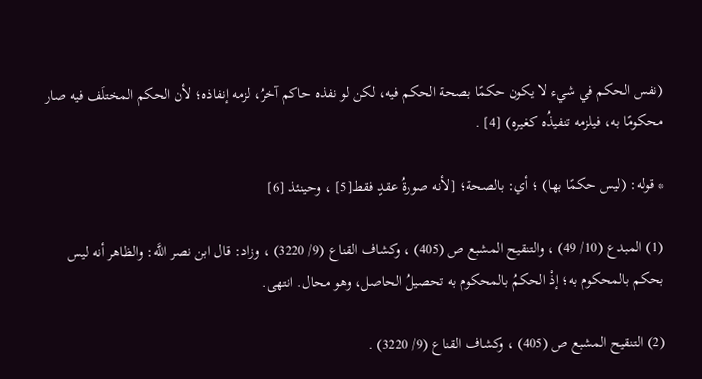(نفس الحكم في شيء لا يكون حكمًا بصحة الحكم فيه، لكن لو نفذه حاكم آخرُ، لزمه إنفاذه؛ لأن الحكم المختلَف فيه صار محكومًا به، فيلزمه تنفيذُه كغيره) [4] .

* قوله: (ليس حكمًا بها) ؛ أي: بالصحة؛ [لأنه صورةُ عقدٍ فقط[5] ، وحينئذ [6]

(1) المبدع (10/ 49) ، والتنقيح المشبع ص (405) ، وكشاف القناع (9/ 3220) ، وزاد: قال ابن نصر اللَّه: والظاهر أنه ليس بحكم بالمحكوم به؛ إذْ الحكمُ بالمحكوم به تحصيلُ الحاصل، وهو محال. انتهى.

(2) التنقيح المشبع ص (405) ، وكشاف القناع (9/ 3220) .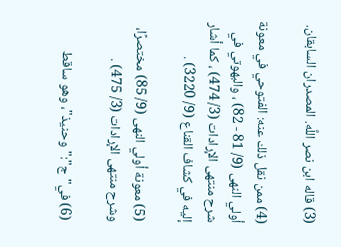(3) قاله ابن نصر اللَّه. المصدران السابقان.

(4) ممن نقل ذلك عنه: الفتوحي في معونة أولي النهى (9/ 81 - 82) ، والبهوتي في شرح منتهى الإرادات (3/ 474) ، كما أشار إليه في كشاف القناع (9/ 3220) .

(5) معونة أولي النهى (9/ 85) مختصرًا، وشرح منتهى الإرادات (3/ 475) .

(6) في"ج":"وحنيذ"، وهو ساقط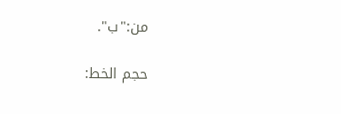من:"ب".

حجم الخط: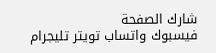شارك الصفحة
فيسبوك واتساب تويتر تليجرام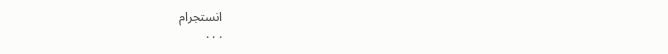انستجرام
. . .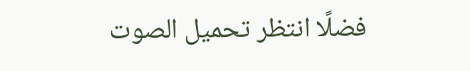فضلًا انتظر تحميل الصوت